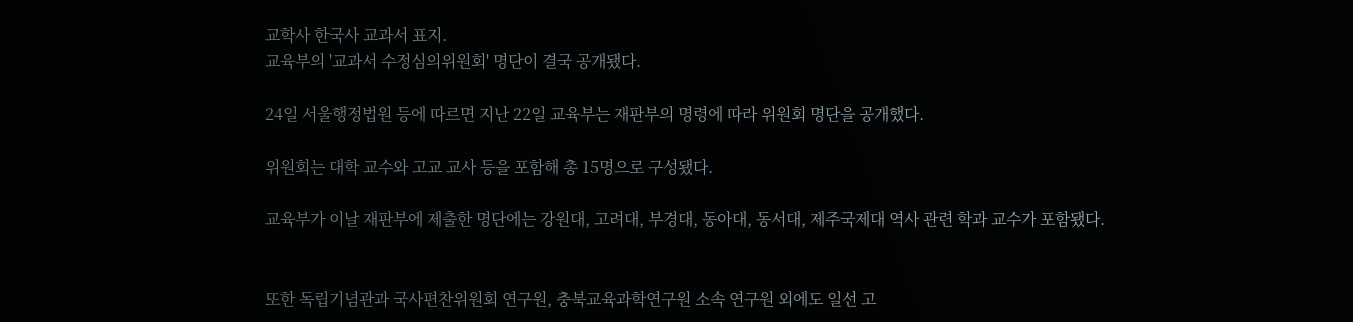교학사 한국사 교과서 표지.
교육부의 '교과서 수정심의위원회' 명단이 결국 공개됐다.

24일 서울행정법원 등에 따르면 지난 22일 교육부는 재판부의 명령에 따라 위원회 명단을 공개했다.

위원회는 대학 교수와 고교 교사 등을 포함해 총 15명으로 구성됐다.

교육부가 이날 재판부에 제출한 명단에는 강원대, 고려대, 부경대, 동아대, 동서대, 제주국제대 역사 관련 학과 교수가 포함됐다.


또한 독립기념관과 국사편찬위원회 연구원, 충북교육과학연구원 소속 연구원 외에도 일선 고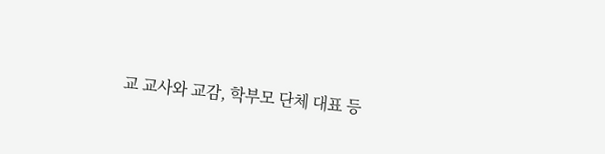교 교사와 교감, 학부모 단체 대표 등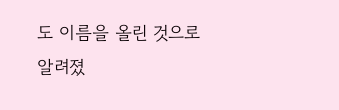도 이름을 올린 것으로 알려졌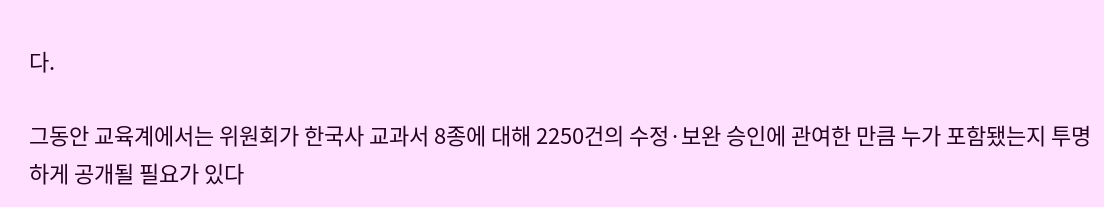다.

그동안 교육계에서는 위원회가 한국사 교과서 8종에 대해 2250건의 수정·보완 승인에 관여한 만큼 누가 포함됐는지 투명하게 공개될 필요가 있다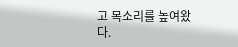고 목소리를 높여왔다.